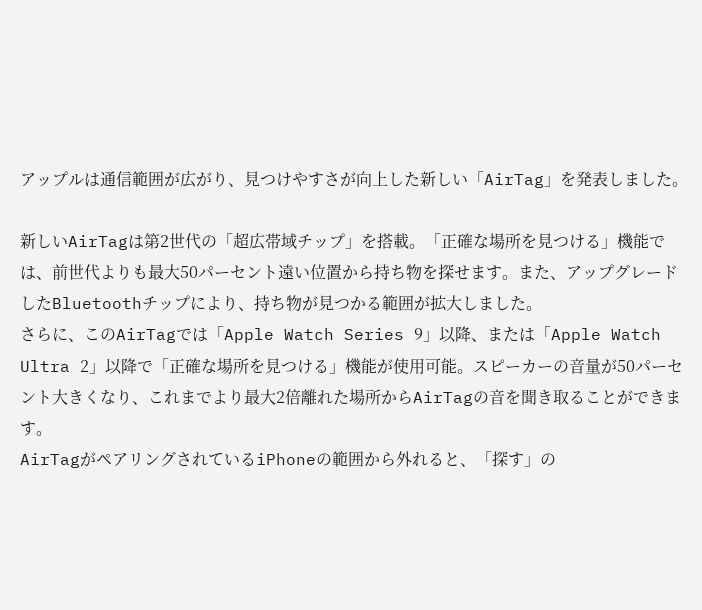アップルは通信範囲が広がり、見つけやすさが向上した新しい「AirTag」を発表しました。

新しいAirTagは第2世代の「超広帯域チップ」を搭載。「正確な場所を見つける」機能では、前世代よりも最大50パーセント遠い位置から持ち物を探せます。また、アップグレードしたBluetoothチップにより、持ち物が見つかる範囲が拡大しました。
さらに、このAirTagでは「Apple Watch Series 9」以降、または「Apple Watch Ultra 2」以降で「正確な場所を見つける」機能が使用可能。スピーカーの音量が50パーセント大きくなり、これまでより最大2倍離れた場所からAirTagの音を聞き取ることができます。
AirTagがペアリングされているiPhoneの範囲から外れると、「探す」の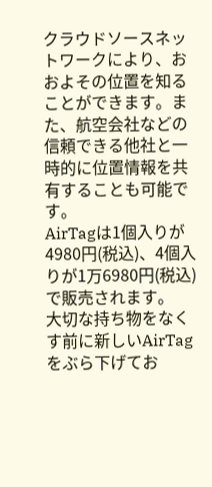クラウドソースネットワークにより、おおよその位置を知ることができます。また、航空会社などの信頼できる他社と一時的に位置情報を共有することも可能です。
AirTagは1個入りが4980円(税込)、4個入りが1万6980円(税込)で販売されます。
大切な持ち物をなくす前に新しいAirTagをぶら下げてお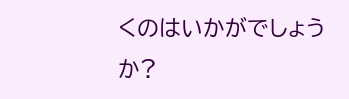くのはいかがでしょうか?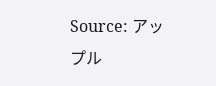Source: アップル